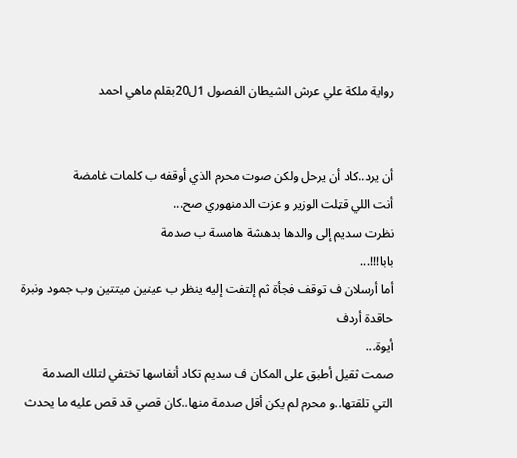رواية ملكة علي عرش الشيطان الفصول 1ل20بقلم ماهي احمد


أن يرد..كاد أن يرحل ولكن صوت محرم الذي أوقفه ب كلمات غامضة
أنت اللي قټلت الوزير و عزت الدمنهوري صح...
نظرت سديم إلى والدها بدهشة هامسة ب صدمة
بابا!!!...
أما أرسلان ف توقف فجأة ثم إلتفت إليه ينظر ب عينين ميتتين وب جمود ونبرة حاقدة أردف
أيوة...
صمت ثقيل أطبق على المكان ف سديم تكاد أنفاسها تختفي لتلك الصدمة التي تلقتها..و محرم لم يكن أقل صدمة منها..كان قصي قد قص عليه ما يحدث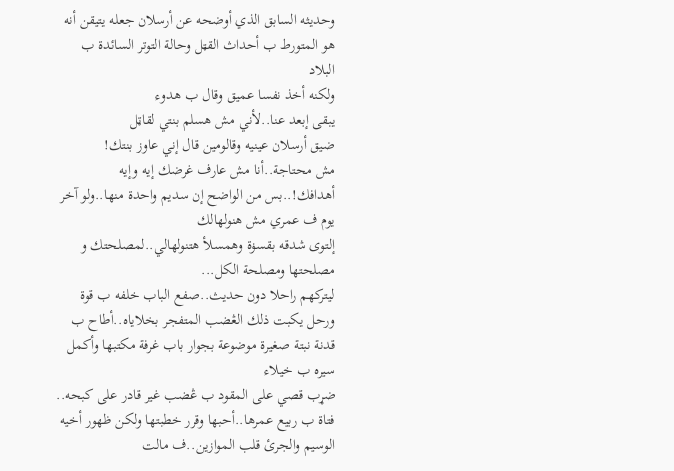وحديثه السابق الذي أوضحه عن أرسلان جعله يتيقن أنه هو المتورط ب أحداث القټل وحالة التوتر السائدة ب البلاد
ولكنه أخذ نفسا عميق وقال ب هدوء
يبقى إبعد عنا..لأني مش هسلم بنتي لقاټل
ضيق أرسلان عينيه وقالومين قال إني عاوز بنتك!
مش محتاجة..أنا مش عارف غرضك إيه وإيه أهدافك!..بس من الواضح إن سديم واحدة منها..ولو آخر يوم ف عمري مش هنولهالك
إلتوى شدقه بقسۏة وهمسلأ هتنولهالي..لمصلحتك و مصلحتها ومصلحة الكل...
ليتركهم راحلا دون حديث..صفع الباب خلفه ب قوة ورحل يكبت ذلك الڠضب المتفجر بخلاياه..أطاح ب قدنة نبتة صغيرة موضوعة بجوار باب غرفة مكتبها وأكمل سيره ب خيلاء
ضړب قصي على المقود ب ڠضب غير قادر على كبحه..
فتاة ب ربيع عمرها..أحبها وقرر خطبتها ولكن ظهور أخيه الوسيم والجرئ قلب الموازين..ف مالت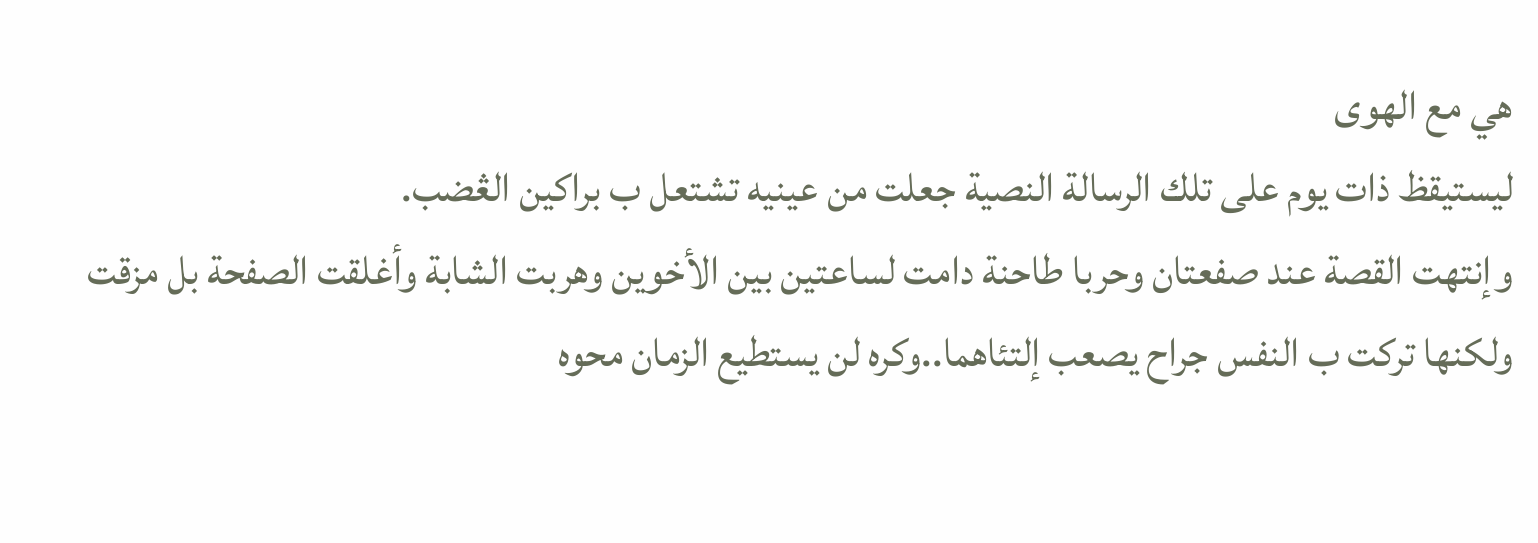هي مع الهوى
ليستيقظ ذات يوم على تلك الرسالة النصية جعلت من عينيه تشتعل ب براكين الڠضب.
وإنتهت القصة عند صفعتان وحربا طاحنة دامت لساعتين بين الأخوين وهربت الشابة وأغلقت الصفحة بل مزقت ولكنها تركت ب النفس جراح يصعب إلتئاهما..وكره لن يستطيع الزمان محوه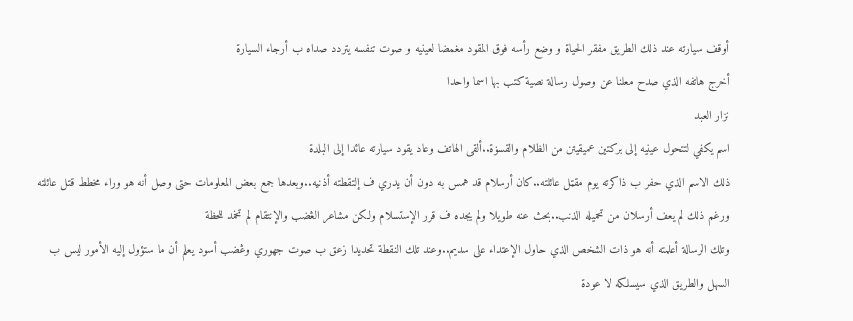أوقف سيارته عند ذلك الطريق مفقر الحياة و وضع رأسه فوق المقود مغمضا لعينيه و صوت تنفسه يتردد صداه ب أرجاء السيارة
أخرج هاتفه الذي صدح معلنا عن وصول رسالة نصية كتب بها اسما واحدا
نزار العبد
اسم يكفي لتتحول عينيه إلى بركتين عميقيتن من الظلام والقسۏة..ألقى الهاتف وعاد يقود سيارته عائدا إلى البلدة
ذلك الاسم الذي حفر ب ذاكرته يوم مقټل عائلته..كان أرسلام قد همس به دون أن يدري ف إلتقطته أذنيه..وبعدها جمع بعض المعلومات حتى وصل أنه هو وراء مخطط قتل عائلته
ورغم ذلك لم يعف أرسلان من تحميله الذنب..بحث عنه طويلا ولم يجده ف قرر الإستسلام ولكن مشاعر الڠضب والإنتقام لم تخمد للحظة
وتلك الرسالة أعلمته أنه هو ذات الشخص الذي حاول الإعتداء على سديم..وعند تلك النقطة تحديدا زعق ب صوت جهوري وڠضب أسود يعلم أن ما ستؤول إليه الأمور ليس ب السهل والطريق الذي سيسلكه لا عودة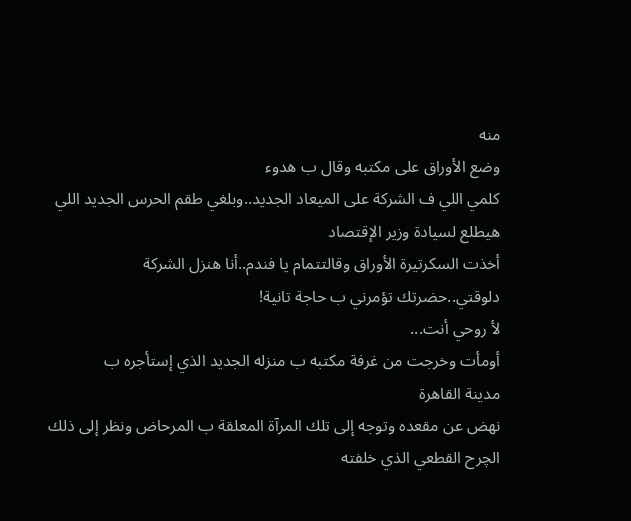منه
وضع الأوراق على مكتبه وقال ب هدوء
كلمي اللي ف الشركة على الميعاد الجديد..وبلغي طقم الحرس الجديد اللي هيطلع لسيادة وزير الإقتصاد
أخذت السكرتيرة الأوراق وقالتتمام يا فندم..أنا هنزل الشركة دلوقتي..حضرتك تؤمرني ب حاجة تانية!
لأ روحي أنت...
أومأت وخرجت من غرفة مكتبه ب منزله الجديد الذي إستأجره ب
مدينة القاهرة
نهض عن مقعده وتوجه إلى تلك المرآة المعلقة ب المرحاض ونظر إلى ذلك الچرح القطعي الذي خلفته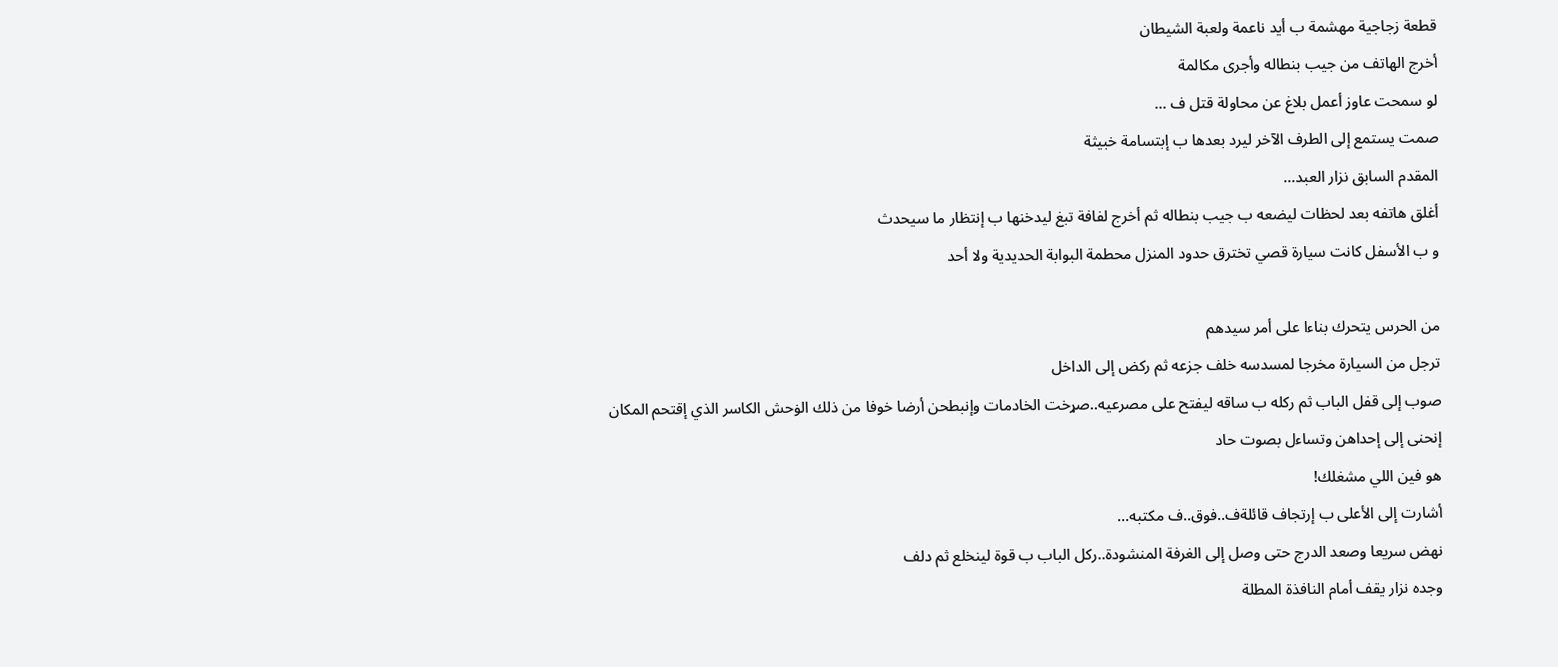قطعة زجاجية مهشمة ب أيد ناعمة ولعبة الشيطان
أخرج الهاتف من جيب بنطاله وأجرى مكالمة
لو سمحت عاوز أعمل بلاغ عن محاولة قتل ف ...
صمت يستمع إلى الطرف الآخر ليرد بعدها ب إبتسامة خبيثة
المقدم السابق نزار العبد...
أغلق هاتفه بعد لحظات ليضعه ب جيب بنطاله ثم أخرج لفافة تبغ ليدخنها ب إنتظار ما سيحدث
و ب الأسفل كانت سيارة قصي تخترق حدود المنزل محطمة البوابة الحديدية ولا أحد

من الحرس يتحرك بناءا على أمر سيدهم
ترجل من السيارة مخرجا لمسدسه خلف جزعه ثم ركض إلى الداخل
صوب إلى قفل الباب ثم ركله ب ساقه ليفتح على مصرعيه..صړخت الخادمات وإنبطحن أرضا خوفا من ذلك الۏحش الكاسر الذي إقتحم المكان
إنحنى إلى إحداهن وتساءل بصوت حاد
هو فين اللي مشغلك!
أشارت إلى الأعلى ب إرتجاف قائلةف..فوق..ف مكتبه...
نهض سريعا وصعد الدرج حتى وصل إلى الغرفة المنشودة..ركل الباب ب قوة لينخلع ثم دلف
وجده نزار يقف أمام النافذة المطلة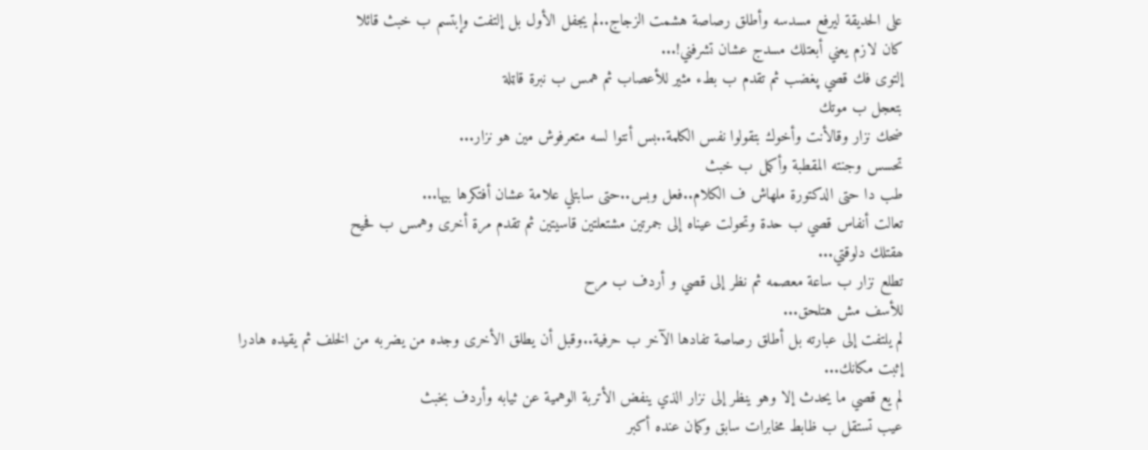على الحديقة ليرفع مسدسه وأطلق رصاصة هشمت الزجاج..لم يجفل الأول بل إلتفت وإبتسم ب خبث قائلا
كان لازم يعني أبعتلك مسدج عشان تشرفني!...
إلتوى فك قصي پغضب ثم تقدم ب بطء مثير للأعصاب ثم همس ب نبرة قاټلة
بتعجل ب موتك
ضحك نزار وقالأنت وأخوك بتقولوا نفس الكلمة..بس أنتوا لسه متعرفوش مين هو نزار...
تحسس وجنته المقطبة وأكمل ب خبث
طب دا حتى الدكتورة ملهاش ف الكلام..فعل وبس..حتى سابتلي علامة عشان أفتكرها بيها...
تعالت أنفاس قصي ب حدة وتحولت عيناه إلى جمرتين مشتعلتين قاسيتين ثم تقدم مرة أخرى وهمس ب فحيح
ھقتلك دلوقتي...
تطلع نزار ب ساعة معصمه ثم نظر إلى قصي و أردف ب مرح
للأسف مش هتلحق...
لم يلتفت إلى عبارته بل أطلق رصاصة تفادها الآخر ب حرفية..وقبل أن يطلق الأخرى وجده من يضربه من الخلف ثم يقيده هادرا
إثبت مكانك...
لم يع قصي ما يحدث إلا وهو ينظر إلى نزار الذي ينفض الأتربة الوهمية عن ثيابه وأردف بخبث
عيب تستقل ب ظابط مخابرات سابق وكمان عنده أكبر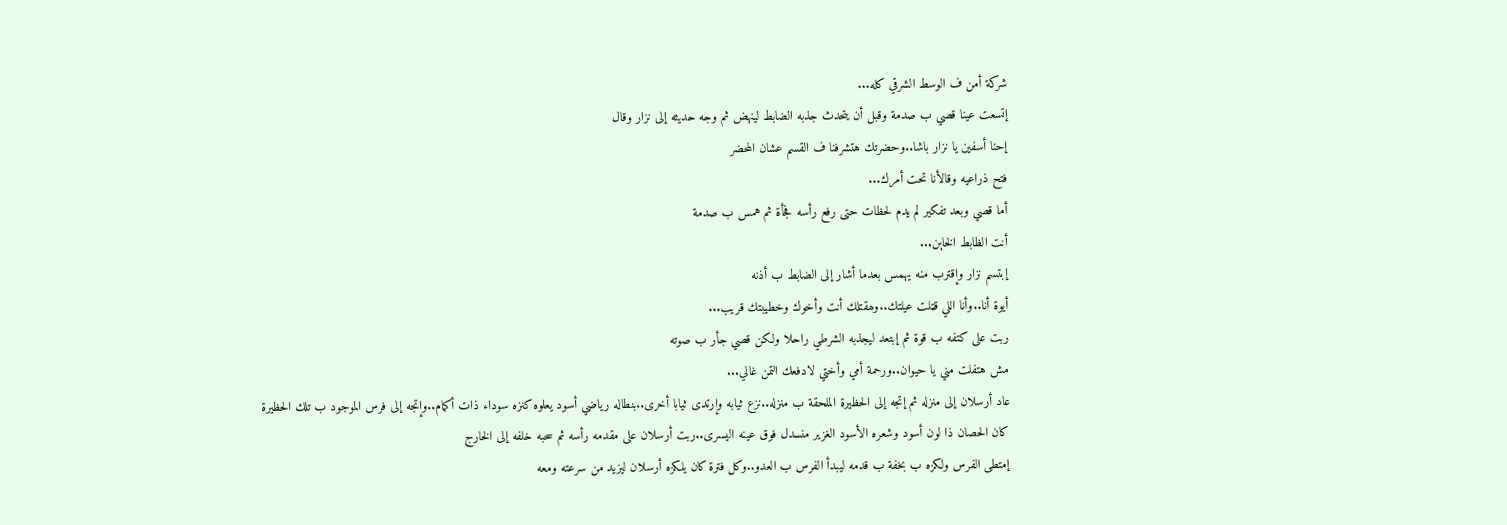شركة أمن ف الوسط الشرقي كله...
إتسعت عينا قصي ب صدمة وقبل أن يتحدث جذبه الضابط لينهض ثم وجه حديثه إلى نزار وقال
إحنا أسفين يا نزار باشا..وحضرتك هتشرفنا ف القسم عشان المحضر
فتح ذراعيه وقالأنا تحت أمرك...
أما قصي وبعد تفكير لم يدم لحظات حتى رفع رأسه فجأة ثم همس ب صدمة
أنت الظابط الخاېن...
إبتسم نزار وإقترب منه يهمس بعدما أشار إلى الضابط ب أذنه
أيوة أنا..وأنا اللي قټلت عيلتك..وھقتلك أنت وأخوك وخطيبتك قريب...
ربت على كتفه ب قوة ثم إبتعد ليجذبه الشرطي راحلا ولكن قصي جأر ب صوته
مش هتفلت مني يا حيوان..ورحمة أمي وأختي لادفعك التمن غالي...
عاد أرسلان إلى منزله ثم إتجه إلى الحظيرة الملحقة ب منزله..نزع ثيابه وإرتدى ثيابا أخرى..بنطاله رياضي أسود يعلوه كنزه سوداء ذات أكمام..وإتجه إلى فرس الموجود ب تلك الحظيرة
كان الحصان ذا لون أسود وشعره الأسود الغزير منسدل فوق عينه اليسرى..ربت أرسلان على مقدمه رأسه ثم سحبه خلفه إلى الخارج
إمتطى الفرس ولكزه ب بخفة ب قدمه ليبدأ الفرس ب العدو..وكل فترة كان يلكزه أرسلان ليزيد من سرعته ومعه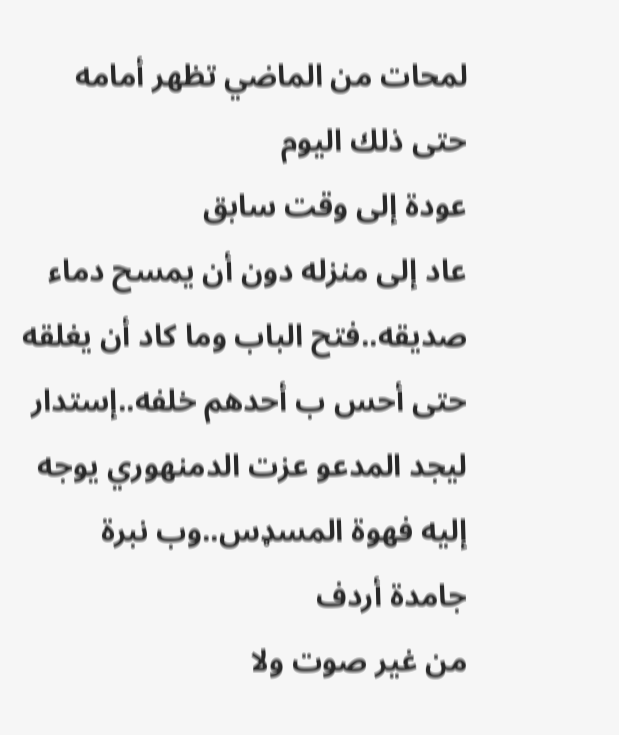لمحات من الماضي تظهر أمامه حتى ذلك اليوم
عودة إلى وقت سابق
عاد إلى منزله دون أن يمسح دماء صديقه..فتح الباب وما كاد أن يغلقه حتى أحس ب أحدهم خلفه..إستدار ليجد المدعو عزت الدمنهوري يوجه إليه فهوة المسډس..وب نبرة جامدة أردف
من غير صوت ولا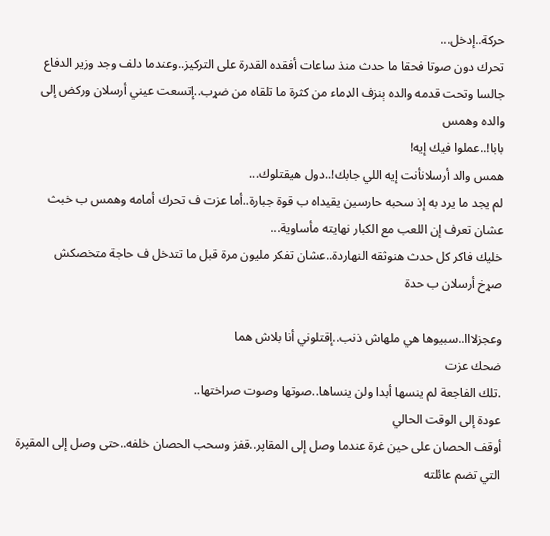حركة..إدخل...
تحرك دون صوتا فحقا ما حدث منذ ساعات أفقده القدرة على التركيز..وعندما دلف وجد وزير الدفاع جالسا وتحت قدمه والده ېنزف الډماء من كثرة ما تلقاه من ضړب..إتسعت عيني أرسلان وركض إلى والده وهمس
بابا!..عملوا فيك إيه!
همس والد أرسلانأنت إيه اللي جابك!..دول هيقتلوك...
لم يجد ما يرد به إذ سحبه حارسين يقيداه ب قوة جبارة..أما عزت ف تحرك أمامه وهمس ب خبث
عشان تعرف إن اللعب مع الكبار نهايته مأساوية...
خليك فاكر كل حدث هنوثقه النهاردة..عشان تفكر مليون مرة قبل ما تتدخل ف حاجة متخصكش
صړخ أرسلان ب حدة

وعجزلااا..سبيوها هي ملهاش ذنب..إقتلوني أنا بلاش هما
ضحك عزت
.تلك الفاجعة لم ينسها أبدا ولن ينساها..صوتها وصوت صراختها..
عودة إلى الوقت الحالي
أوقف الحصان على حين غرة عندما وصل إلى المقاپر..قفز وسحب الحصان خلفه..حتى وصل إلى المقپرة التي تضم عائلته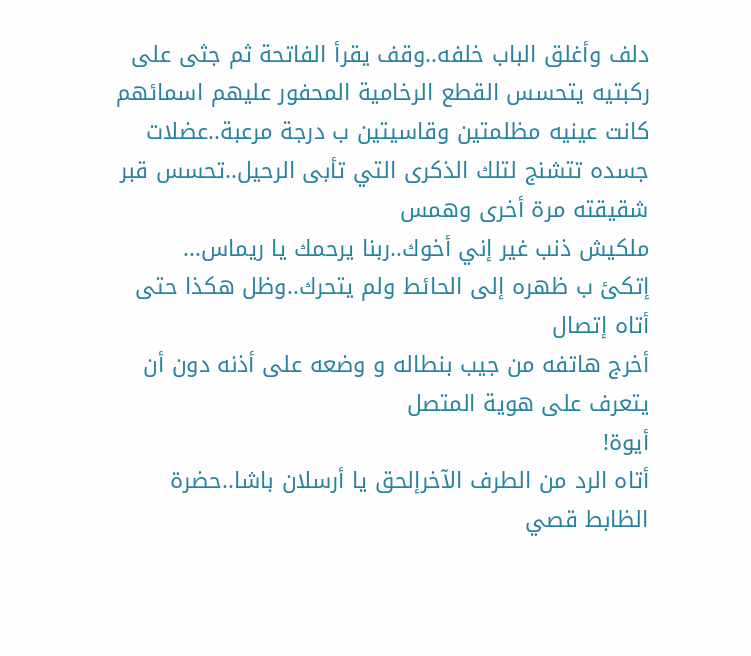دلف وأغلق الباب خلفه..وقف يقرأ الفاتحة ثم جثى على ركبتيه يتحسس القطع الرخامية المحفور عليهم اسمائهم
كانت عينيه مظلمتين وقاسيتين ب درجة مرعبة..عضلات جسده تتشنج لتلك الذكرى التي تأبى الرحيل..تحسس قبر شقيقته مرة أخرى وهمس
ملكيش ذنب غير إني أخوك..ربنا يرحمك يا ريماس...
إتكئ ب ظهره إلى الحائط ولم يتحرك..وظل هكذا حتى أتاه إتصال
أخرج هاتفه من جيب بنطاله و وضعه على أذنه دون أن يتعرف على هوية المتصل
أيوة!
أتاه الرد من الطرف الآخرإلحق يا أرسلان باشا..حضرة الظابط قصي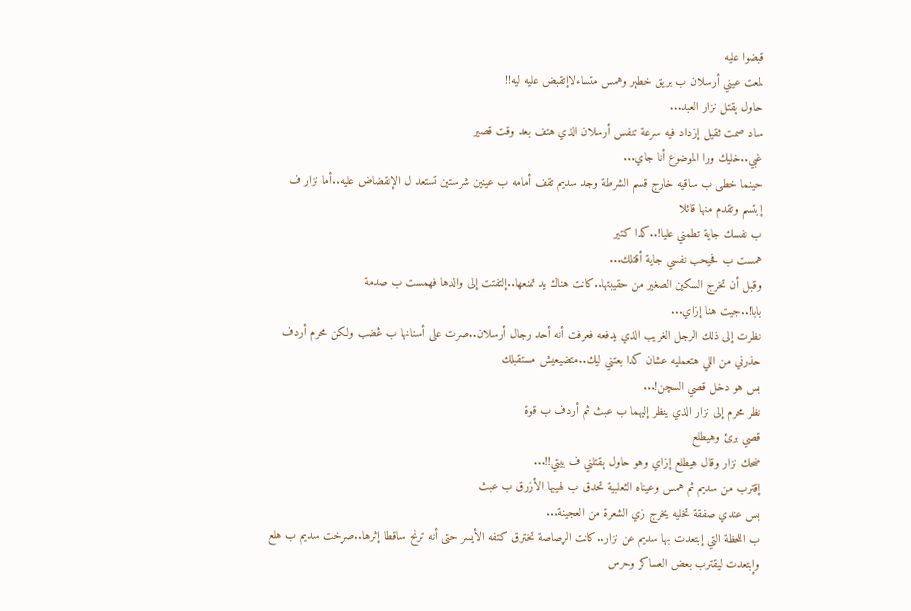قبضوا عليه
لمعت عيني أرسلان ب بريق خطېر وهمس متساءلاإتقبض عليه ليه!!
حاول ېقتل نزار العبد...
ساد صمت ثقيل إزداد فيه سرعة تنفس أرسلان الذي هتف بعد وقت قصير
غبي..خليك ورا الموضوع أنا جاي...
حينما خطى ب ساقيه خارج قسم الشرطة وجد سديم تقف أمامه ب عينين شرستين تستعد ل الإنقضاض عليه..أما نزار ف إبتسم وتقدم منها قائلا
ب نفسك جاية تطمني عليا!..كدا كتير
همست ب فحيحب نفسي جاية أقتلك...
وقبل أن تخرج السکين الصغير من حقيبتها..كانت هناك يد تمنعها..إلتفتت إلى والدها فهمست ب صدمة
بابا!..جيت هنا إزاي...
نظرت إلى ذلك الرجل الغريب الذي يدفعه فعرفت أنه أحد رجال أرسلان..صرت على أسنانها ب ڠضب ولكن محرم أردف
حذرني من اللي هتعمليه عشان كدا بعتني ليك..متضيعيش مستقبلك
بس هو دخل قصي السچن!...
نظر محرم إلى نزار الذي ينظر إليهما ب عبث ثم أردف ب قوة
قصي برئ وهيطلع
ضحك نزار وقال هيطلع إزاي وهو حاول ېقتلني ف بيتي!!...
إقترب من سديم ثم همس وعيناه الثعلبية تحدق ب لهيبها الأزرق ب عبث
بس عندي صفقة تخليه يخرج زي الشعرة من العجينة...
ب اللحظة التي إبتعدت بها سديم عن نزار..كانت الړصاصة تخترق كتفه الأيسر حتى أنه ترنح ساقطا إثرها..صړخت سديم ب هلع وإبتعدت ليقترب بعض العساكر وحرس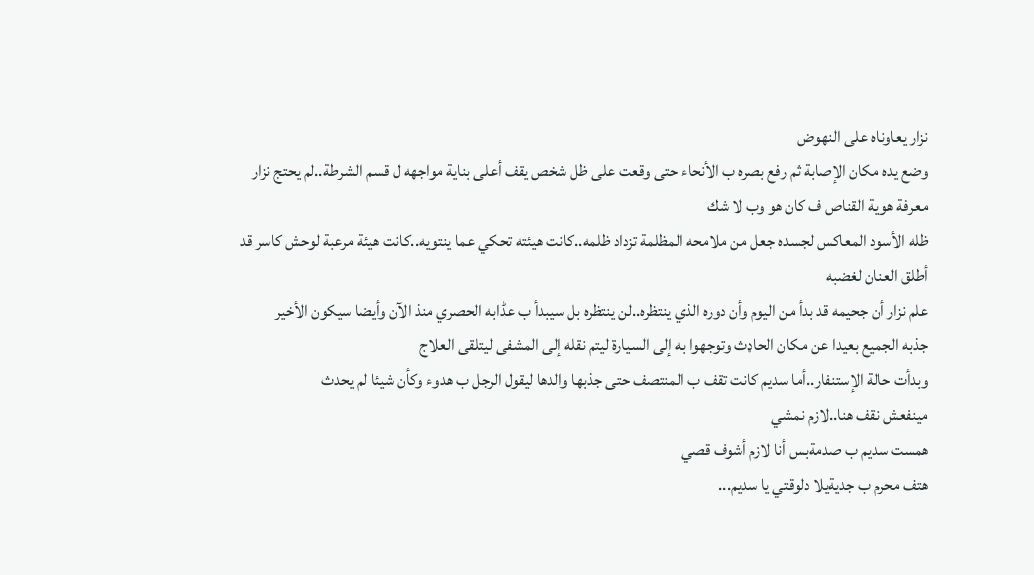نزار يعاوناه على النهوض
وضع يده مكان الإصابة ثم رفع بصره ب الأنحاء حتى وقعت على ظل شخص يقف أعلى بناية مواجهه ل قسم الشرطة..لم يحتج نزار معرفة هوية القناص ف كان هو وب لا شك
ظله الأسود المعاكس لجسده جعل من ملامحه المظلمة تزداد ظلمه..كانت هيئته تحكي عما ينتويه..كانت هيئة مرعبة لوحش كاسر قد أطلق العنان لغضبه
علم نزار أن جحيمه قد بدأ من اليوم وأن دوره الذي ينتظره..لن ينتظره بل سيبدأ ب عڈابه الحصري منذ الآن وأيضا سيكون الأخير
جذبه الجميع بعيدا عن مكان الحاډث وتوجهوا به إلى السيارة ليتم نقله إلى المشفى ليتلقى العلاج
وبدأت حالة الإستنفار..أما سديم كانت تقف ب المنتصف حتى جذبها والدها ليقول الرجل ب هدوء وكأن شيئا لم يحدث
مينفعش نقف هنا..لازم نمشي
همست سديم ب صدمةبس أنا لازم أشوف قصي
هتف محرم ب جديةيلا دلوقتي يا سديم...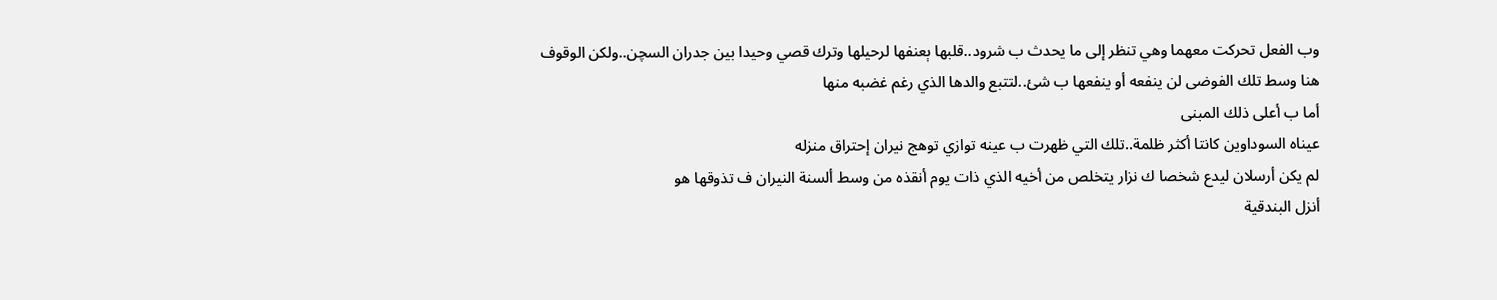وب الفعل تحركت معهما وهي تنظر إلى ما يحدث ب شرود..قلبها ېعنفها لرحيلها وترك قصي وحيدا بين جدران السچن..ولكن الوقوف هنا وسط تلك الفوضى لن ينفعه أو ينفعها ب شئ..لتتبع والدها الذي رغم غضبه منها
أما ب أعلى ذلك المبنى
عيناه السوداوين كانتا أكثر ظلمة..تلك التي ظهرت ب عينه توازي توهج نيران إحتراق منزله
لم يكن أرسلان ليدع شخصا ك نزار يتخلص من أخيه الذي ذات يوم أنقذه من وسط ألسنة النيران ف تذوقها هو
أنزل البندقية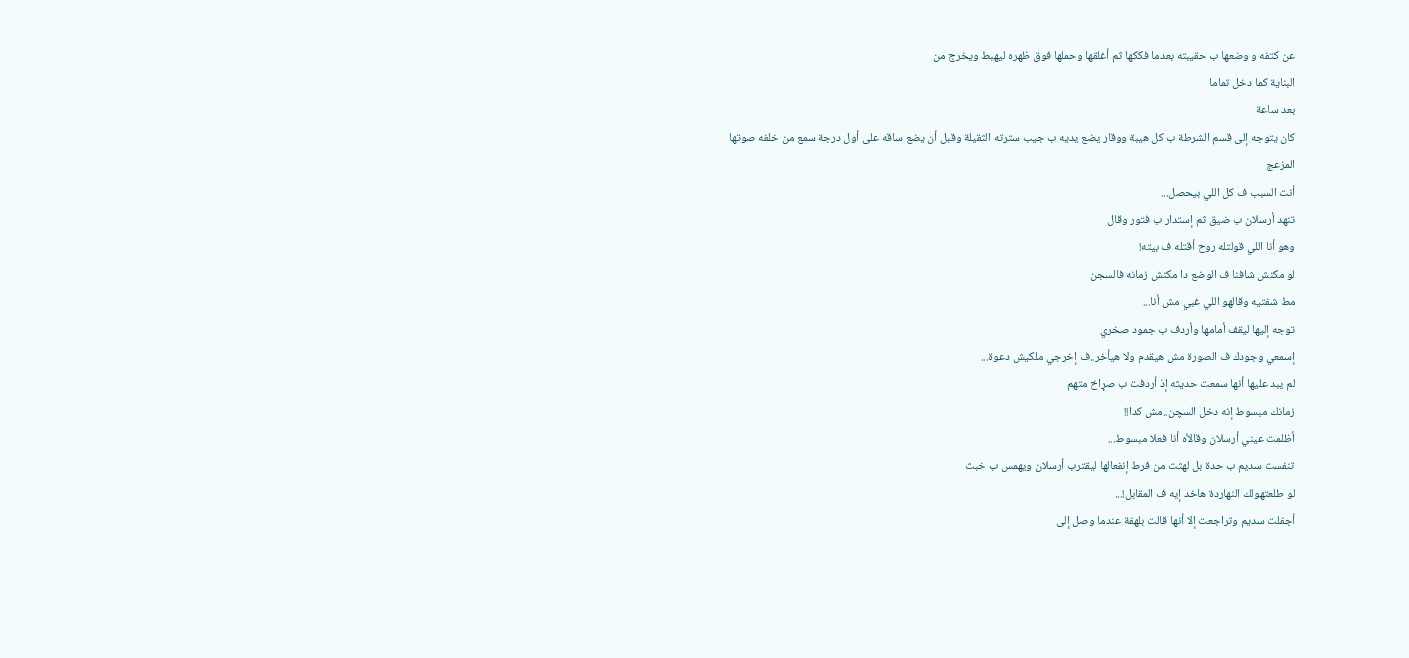عن كتفه و وضعها ب حقيبته بعدما فككها ثم أغلقها وحملها فوق ظهره ليهبط ويخرج من
البناية كما دخل تماما
بعد ساعة
كان يتوجه إلى قسم الشرطة ب كل هيبة ووقار يضع يديه ب جيب سترته الثقيلة وقبل أن يضع ساقه على أول درجة سمع من خلفه صوتها المزعج
أنت السبب ف كل اللي بيحصل...
تنهد أرسلان ب ضيق ثم إستدار ب فتور وقال
وهو أنا اللي قولتله روح أقتله ف بيته!
لو مكنش شافنا ف الوضع دا مكنش زمانه فالسجن
مط شفتيه وقالهو اللي غبي مش أنا...
توجه إليها ليقف أمامها وأردف ب جمود صخري
إسمعي وجودك ف الصورة مش هيقدم ولا هيأخر..ف إخرجي ملكيش دعوة...
لم يبد عليها أنها سمعت حديثه إذ أردفت ب صړاخ متهم
زمانك مبسوط إنه دخل السچن..مش كدا!!
أظلمت عيني أرسلان وقالأه أنا فعلا مبسوط...
تنفست سديم ب حدة بل لهثت من فرط إنفعالها ليقترب أرسلان ويهمس ب خبث
لو طلعتهولك النهاردة هاخد إيه ف المقابل!...
أجفلت سديم وتراجعت إلا أنها قالت بلهفة عندما وصل إلى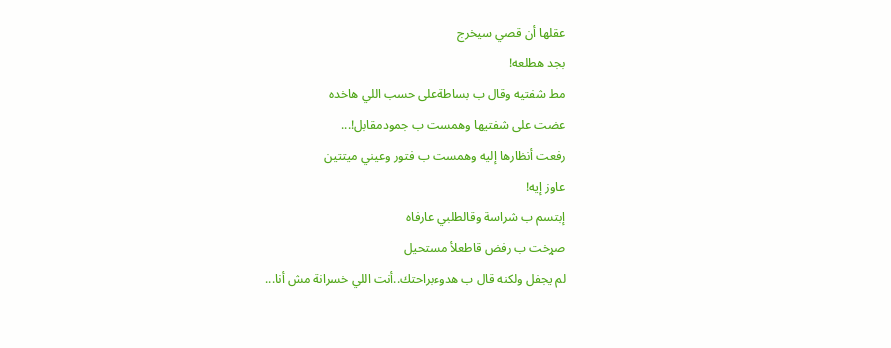عقلها أن قصي سيخرج
بجد هطلعه!
مط شفتيه وقال ب بساطةعلى حسب اللي هاخده
عضت على شفتيها وهمست ب جمودمقابل!...
رفعت أنظارها إليه وهمست ب فتور وعيني ميتتين
عاوز إيه!
إبتسم ب شراسة وقالطلبي عارفاه
صړخت ب رفض قاطعلأ مستحيل
لم يجفل ولكنه قال ب هدوءبراحتك..أنت اللي خسرانة مش أنا...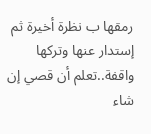رمقها ب نظرة أخيرة ثم إستدار عنها وتركها واقفة..تعلم أن قصي إن شاء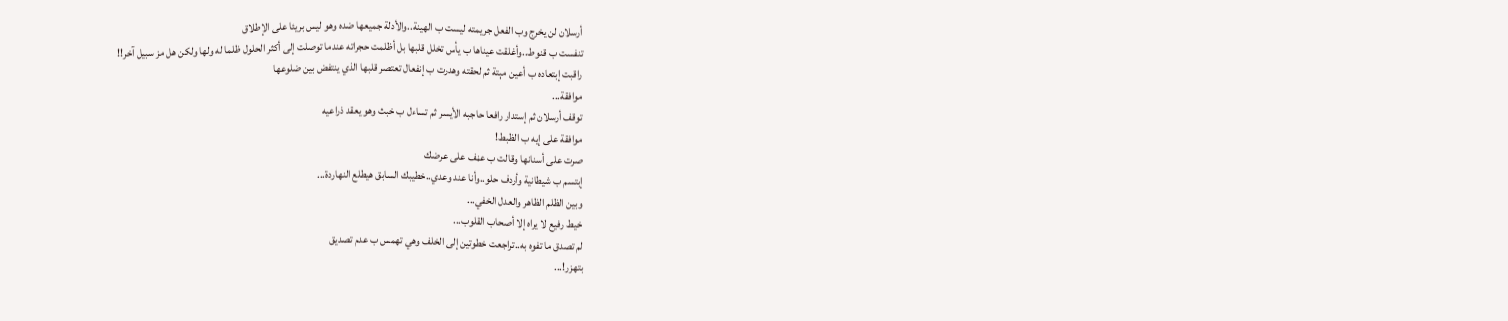أرسلان لن يخرج وب الفعل جريمته ليست ب الهينة..والأدلة جميعها ضده وهو ليس بريئا على الإطلاق
تنفست ب قنوط..وأغلقت عيناها ب يأس تخلل قلبها بل أظلمت حجراته عندما توصلت إلى أكثر الحلول ظلما له ولها ولكن هل مز سبيل آخر!!
راقبت إبتعاده ب أعين مېتة ثم لحقته وهدرت ب إنفعال تعتصر قلبها الذي ينتفض بين ضلوعها
موافقة...
توقف أرسلان ثم إستدار رافعا حاجبه الأيسر ثم تساءل ب خبث وهو يعقد ذراعيه
موافقة على إيه ب الظبط!
صرت على أسنانها وقالت ب عڼف على عرضك
إبتسم ب شيطانية وأردف حلو..وأنا عند وعدي..خطيبك السابق هيطلع النهاردة...
وبين الظلم الظاهر والعدل الخفي...
خيط رفيع لا يراه إلا أصحاب القلوب...
لم تصدق ما تفوه به..تراجعت خطوتين إلى الخلف وهي تهمس ب عدم تصديق
بتهزر!...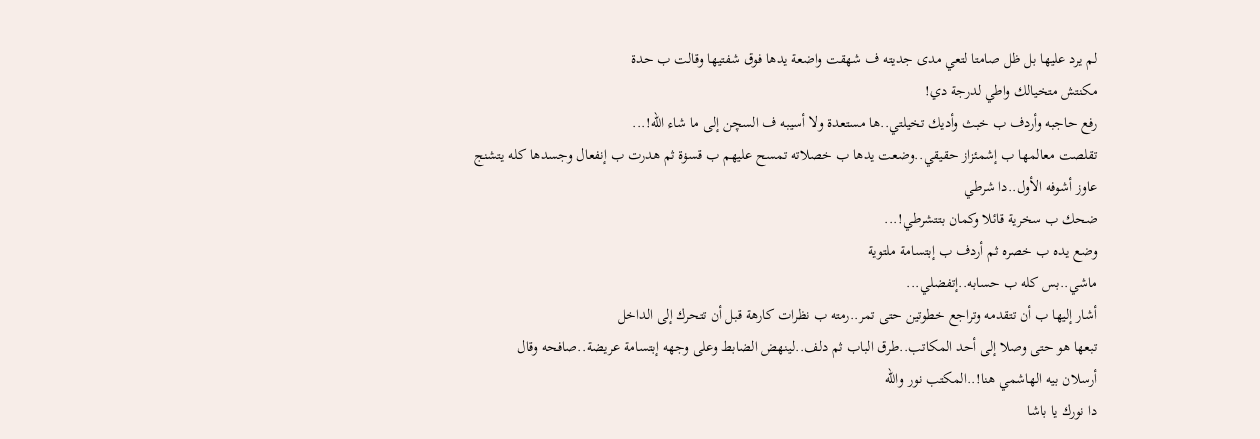لم يرد عليها بل ظل صامتا لتعي مدى جديته ف شهقت واضعة يدها فوق شفتيها وقالت ب حدة
مكنتش متخيالك واطي لدرجة دي!
رفع حاجبه وأردف ب خبث وأديك تخيلتي..ها مستعدة ولا أسيبه ف السچن إلى ما شاء الله!...
تقلصت معالمها ب إشمئزاز حقيقي..وضعت يدها ب خصلاته تمسح عليهم ب قسۏة ثم هدرت ب إنفعال وجسدها كله يتشنج
عاوز أشوفه الأول..دا شرطي
ضحك ب سخرية قائلا وكمان بتتشرطي!...
وضع يده ب خصره ثم أردف ب إبتسامة ملتوية
ماشي..بس كله ب حسابه..إتفضلي...
أشار إليها ب أن تتقدمه وتراجع خطوتين حتى تمر..رمته ب نظرات كارهة قبل أن تتحرك إلى الداخل
تبعها هو حتى وصلا إلى أحد المكاتب..طرق الباب ثم دلف..لينهض الضابط وعلى وجهه إبتسامة عريضة..صافحه وقال
أرسلان بيه الهاشمي هنا!..المكتب نور والله
دا نورك يا باشا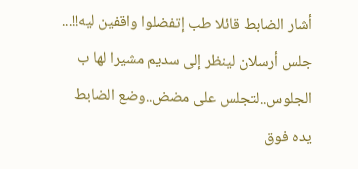أشار الضابط قائلا طب إتفضلوا واقفين ليه!!...
جلس أرسلان لينظر إلى سديم مشيرا لها ب الجلوس..لتجلس على مضض..وضع الضابط يده فوق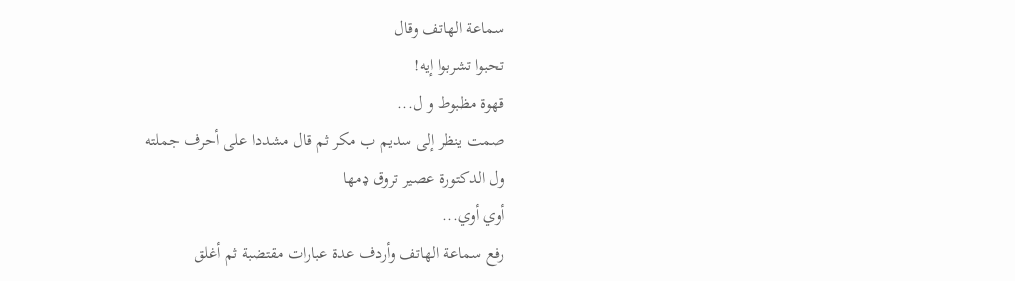سماعة الهاتف وقال
تحبوا تشربوا إيه!
قهوة مظبوط و ل...
صمت ينظر إلى سديم ب مكر ثم قال مشددا على أحرف جملته
ول الدكتورة عصير تروق ډمها
أوي أوي...
رفع سماعة الهاتف وأردف عدة عبارات مقتضبة ثم أغلق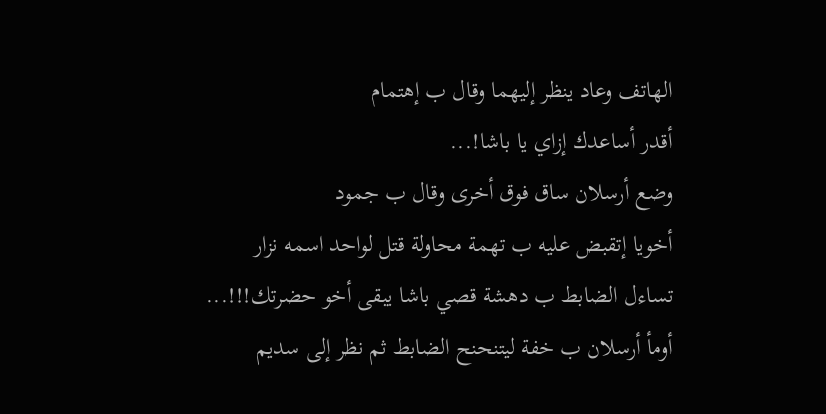الهاتف وعاد ينظر إليهما وقال ب إهتمام
أقدر أساعدك إزاي يا باشا!...
وضع أرسلان ساق فوق أخرى وقال ب جمود
أخويا إتقبض عليه ب تهمة محاولة قتل لواحد اسمه نزار
تساءل الضابط ب دهشة قصي باشا يبقى أخو حضرتك!!!...
أومأ أرسلان ب خفة ليتنحنح الضابط ثم نظر إلى سديم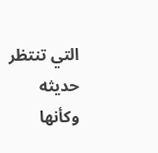التي تنتظر حديثه وكأنها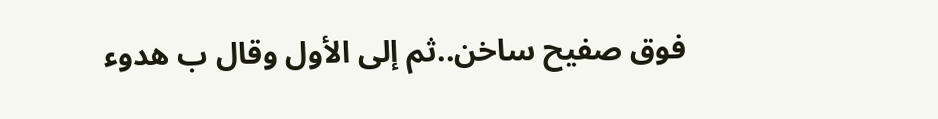فوق صفيح ساخن..ثم إلى الأول وقال ب هدوء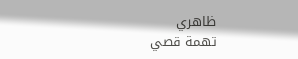ظاهري
تهمة قصي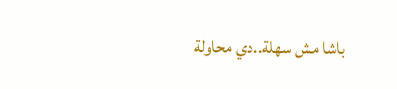باشا مش سهلة..دي محاولة